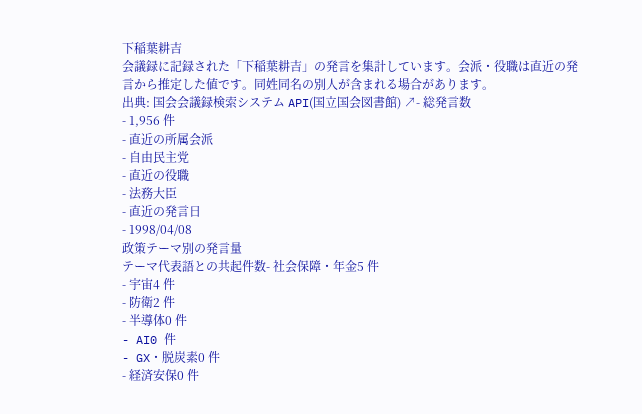下稲葉耕吉
会議録に記録された「下稲葉耕吉」の発言を集計しています。会派・役職は直近の発言から推定した値です。同姓同名の別人が含まれる場合があります。
出典: 国会会議録検索システム API(国立国会図書館) ↗- 総発言数
- 1,956 件
- 直近の所属会派
- 自由民主党
- 直近の役職
- 法務大臣
- 直近の発言日
- 1998/04/08
政策テーマ別の発言量
テーマ代表語との共起件数- 社会保障・年金5 件
- 宇宙4 件
- 防衛2 件
- 半導体0 件
- AI0 件
- GX・脱炭素0 件
- 経済安保0 件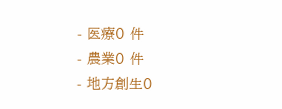- 医療0 件
- 農業0 件
- 地方創生0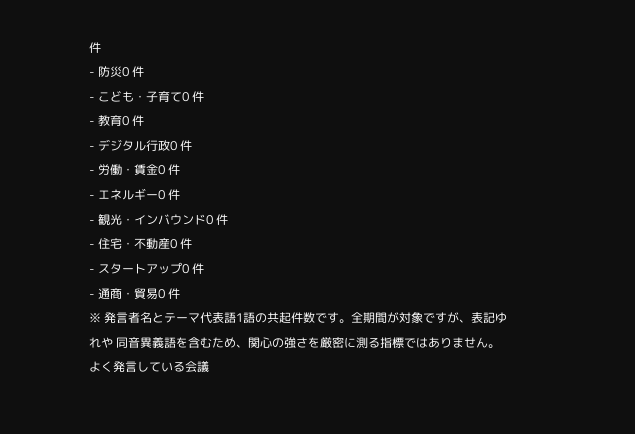件
- 防災0 件
- こども・子育て0 件
- 教育0 件
- デジタル行政0 件
- 労働・賃金0 件
- エネルギー0 件
- 観光・インバウンド0 件
- 住宅・不動産0 件
- スタートアップ0 件
- 通商・貿易0 件
※ 発言者名とテーマ代表語1語の共起件数です。全期間が対象ですが、表記ゆれや 同音異義語を含むため、関心の強さを厳密に測る指標ではありません。
よく発言している会議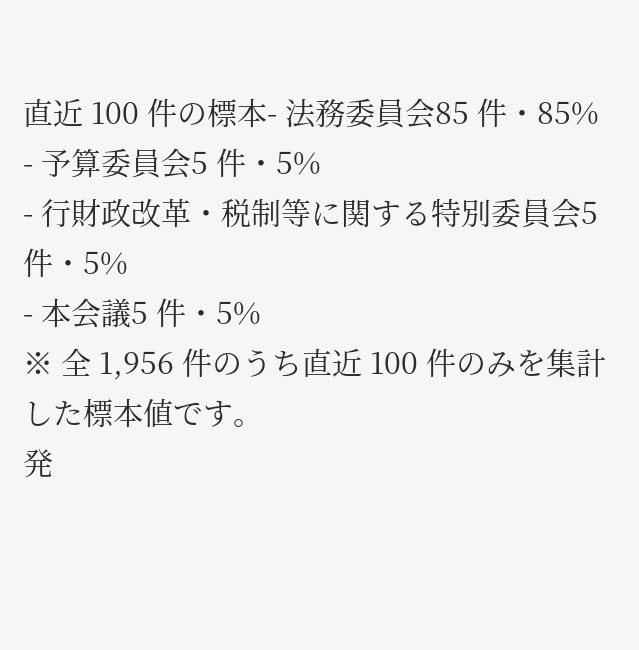直近 100 件の標本- 法務委員会85 件・85%
- 予算委員会5 件・5%
- 行財政改革・税制等に関する特別委員会5 件・5%
- 本会議5 件・5%
※ 全 1,956 件のうち直近 100 件のみを集計した標本値です。
発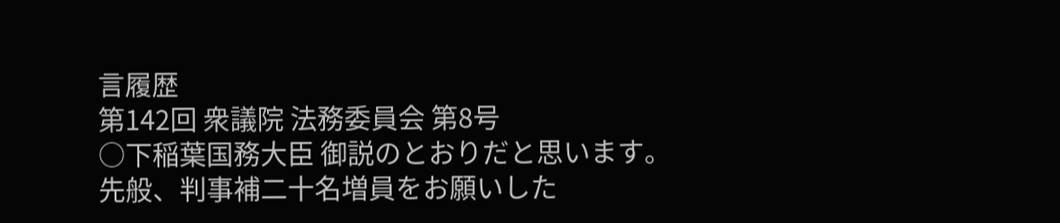言履歴
第142回 衆議院 法務委員会 第8号
○下稲葉国務大臣 御説のとおりだと思います。 先般、判事補二十名増員をお願いした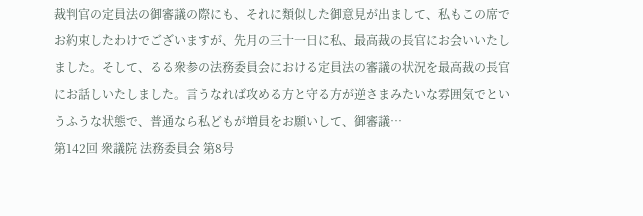裁判官の定員法の御審議の際にも、それに類似した御意見が出まして、私もこの席でお約束したわけでございますが、先月の三十一日に私、最高裁の長官にお会いいたしました。そして、るる衆参の法務委員会における定員法の審議の状況を最高裁の長官にお話しいたしました。言うなれば攻める方と守る方が逆さまみたいな雰囲気でというふうな状態で、普通なら私どもが増員をお願いして、御審議…
第142回 衆議院 法務委員会 第8号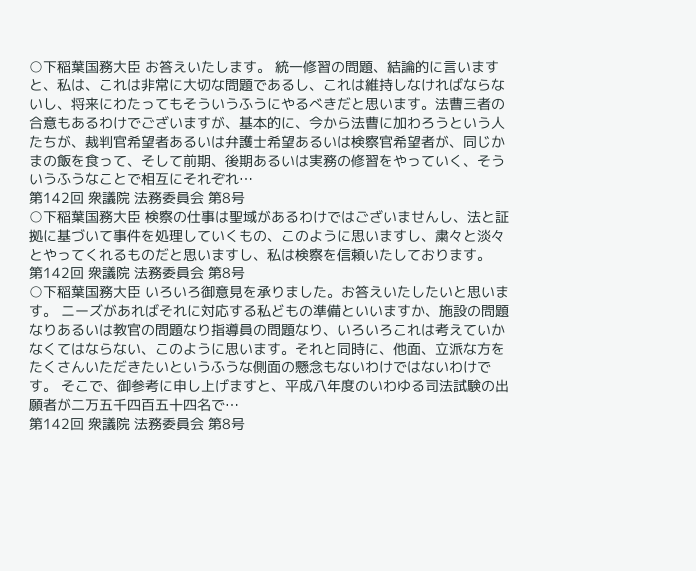○下稲葉国務大臣 お答えいたします。 統一修習の問題、結論的に言いますと、私は、これは非常に大切な問題であるし、これは維持しなければならないし、将来にわたってもそういうふうにやるべきだと思います。法曹三者の合意もあるわけでございますが、基本的に、今から法曹に加わろうという人たちが、裁判官希望者あるいは弁護士希望あるいは検察官希望者が、同じかまの飯を食って、そして前期、後期あるいは実務の修習をやっていく、そういうふうなことで相互にそれぞれ…
第142回 衆議院 法務委員会 第8号
○下稲葉国務大臣 検察の仕事は聖域があるわけではございませんし、法と証拠に基づいて事件を処理していくもの、このように思いますし、粛々と淡々とやってくれるものだと思いますし、私は検察を信頼いたしております。
第142回 衆議院 法務委員会 第8号
○下稲葉国務大臣 いろいろ御意見を承りました。お答えいたしたいと思います。 ニーズがあればそれに対応する私どもの準備といいますか、施設の問題なりあるいは教官の問題なり指導員の問題なり、いろいろこれは考えていかなくてはならない、このように思います。それと同時に、他面、立派な方をたくさんいただきたいというふうな側面の懸念もないわけではないわけです。 そこで、御参考に申し上げますと、平成八年度のいわゆる司法試験の出願者が二万五千四百五十四名で…
第142回 衆議院 法務委員会 第8号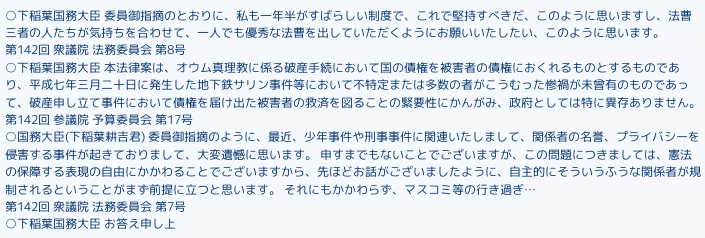○下稲葉国務大臣 委員御指摘のとおりに、私も一年半がすばらしい制度で、これで堅持すべきだ、このように思いますし、法曹三者の人たちが気持ちを合わせて、一人でも優秀な法曹を出していただくようにお願いいたしたい、このように思います。
第142回 衆議院 法務委員会 第8号
○下稲葉国務大臣 本法律案は、オウム真理教に係る破産手続において国の債権を被害者の債権におくれるものとするものであり、平成七年三月二十日に発生した地下鉄サリン事件等において不特定または多数の者がこうむった惨禍が未曾有のものであって、破産申し立て事件において債権を届け出た被害者の救済を図ることの緊要性にかんがみ、政府としては特に異存ありません。
第142回 参議院 予算委員会 第17号
○国務大臣(下稲葉耕吉君) 委員御指摘のように、最近、少年事件や刑事事件に関連いたしまして、関係者の名誉、プライバシーを侵害する事件が起きておりまして、大変遺憾に思います。 申すまでもないことでございますが、この問題につきましては、憲法の保障する表現の自由にかかわることでございますから、先ほどお話がございましたように、自主的にそういうふうな関係者が規制されるということがまず前提に立つと思います。 それにもかかわらず、マスコミ等の行き過ぎ…
第142回 衆議院 法務委員会 第7号
○下稲葉国務大臣 お答え申し上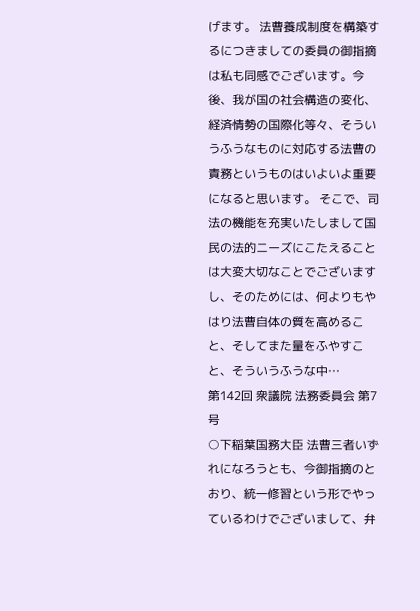げます。 法曹養成制度を構築するにつきましての委員の御指摘は私も同感でございます。今後、我が国の社会構造の変化、経済情勢の国際化等々、そういうふうなものに対応する法曹の責務というものはいよいよ重要になると思います。 そこで、司法の機能を充実いたしまして国民の法的ニーズにこたえることは大変大切なことでございますし、そのためには、何よりもやはり法曹自体の質を高めること、そしてまた量をふやすこと、そういうふうな中…
第142回 衆議院 法務委員会 第7号
○下稲葉国務大臣 法曹三者いずれになろうとも、今御指摘のとおり、統一修習という形でやっているわけでございまして、弁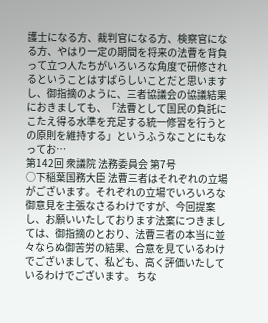護士になる方、裁判官になる方、検察官になる方、やはり一定の期間を将来の法曹を背負って立つ人たちがいろいろな角度で研修されるということはすばらしいことだと思いますし、御指摘のように、三者協議会の協議結果におきましても、「法曹として国民の負託にこたえ得る水準を充足する統一修習を行うとの原則を維持する」というふうなことにもなってお…
第142回 衆議院 法務委員会 第7号
○下稲葉国務大臣 法曹三者はそれぞれの立場がございます。それぞれの立場でいろいろな御意見を主張なさるわけですが、今回提案し、お願いいたしております法案につきましては、御指摘のとおり、法曹三者の本当に並々ならぬ御苦労の結果、合意を見ているわけでございまして、私ども、高く評価いたしているわけでございます。 ちな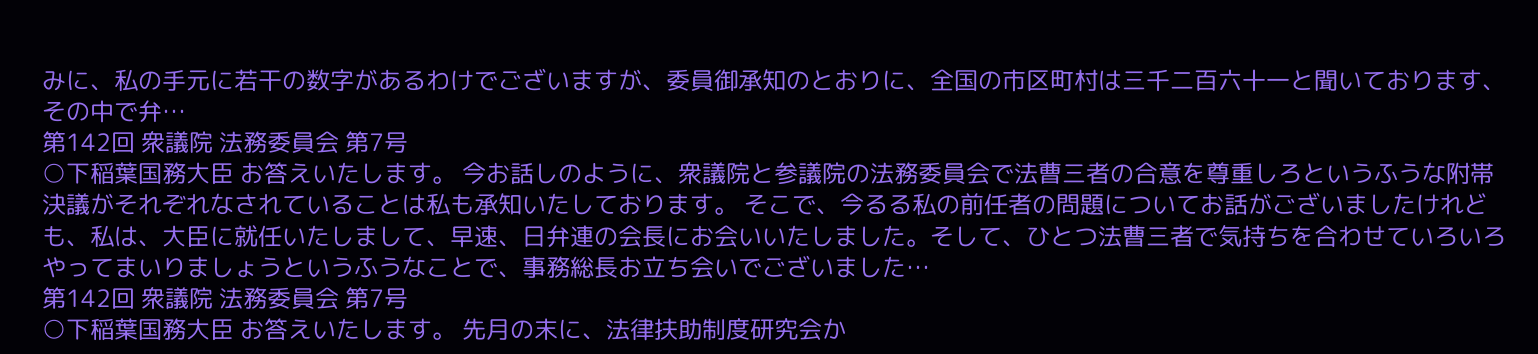みに、私の手元に若干の数字があるわけでございますが、委員御承知のとおりに、全国の市区町村は三千二百六十一と聞いております、その中で弁…
第142回 衆議院 法務委員会 第7号
○下稲葉国務大臣 お答えいたします。 今お話しのように、衆議院と参議院の法務委員会で法曹三者の合意を尊重しろというふうな附帯決議がそれぞれなされていることは私も承知いたしております。 そこで、今るる私の前任者の問題についてお話がございましたけれども、私は、大臣に就任いたしまして、早速、日弁連の会長にお会いいたしました。そして、ひとつ法曹三者で気持ちを合わせていろいろやってまいりましょうというふうなことで、事務総長お立ち会いでございました…
第142回 衆議院 法務委員会 第7号
○下稲葉国務大臣 お答えいたします。 先月の末に、法律扶助制度研究会か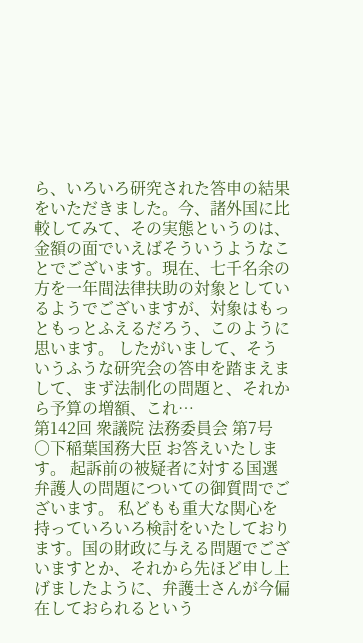ら、いろいろ研究された答申の結果をいただきました。今、諸外国に比較してみて、その実態というのは、金額の面でいえばそういうようなことでございます。現在、七千名余の方を一年間法律扶助の対象としているようでございますが、対象はもっともっとふえるだろう、このように思います。 したがいまして、そういうふうな研究会の答申を踏まえまして、まず法制化の問題と、それから予算の増額、これ…
第142回 衆議院 法務委員会 第7号
○下稲葉国務大臣 お答えいたします。 起訴前の被疑者に対する国選弁護人の問題についての御質問でございます。 私どもも重大な関心を持っていろいろ検討をいたしております。国の財政に与える問題でございますとか、それから先ほど申し上げましたように、弁護士さんが今偏在しておられるという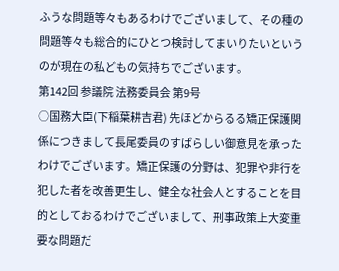ふうな問題等々もあるわけでございまして、その種の問題等々も総合的にひとつ検討してまいりたいというのが現在の私どもの気持ちでございます。
第142回 参議院 法務委員会 第9号
○国務大臣(下稲葉耕吉君) 先ほどからるる矯正保護関係につきまして長尾委員のすばらしい御意見を承ったわけでございます。矯正保護の分野は、犯罪や非行を犯した者を改善更生し、健全な社会人とすることを目的としておるわけでございまして、刑事政策上大変重要な問題だ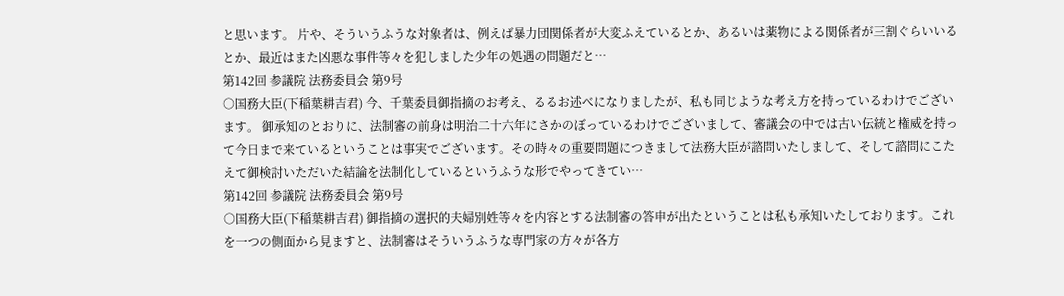と思います。 片や、そういうふうな対象者は、例えば暴力団関係者が大変ふえているとか、あるいは薬物による関係者が三割ぐらいいるとか、最近はまた凶悪な事件等々を犯しました少年の処遇の問題だと…
第142回 参議院 法務委員会 第9号
○国務大臣(下稲葉耕吉君) 今、千葉委員御指摘のお考え、るるお述べになりましたが、私も同じような考え方を持っているわけでございます。 御承知のとおりに、法制審の前身は明治二十六年にさかのぼっているわけでございまして、審議会の中では古い伝統と権威を持って今日まで来ているということは事実でございます。その時々の重要問題につきまして法務大臣が諮問いたしまして、そして諮問にこたえて御検討いただいた結論を法制化しているというふうな形でやってきてい…
第142回 参議院 法務委員会 第9号
○国務大臣(下稲葉耕吉君) 御指摘の選択的夫婦別姓等々を内容とする法制審の答申が出たということは私も承知いたしております。これを一つの側面から見ますと、法制審はそういうふうな専門家の方々が各方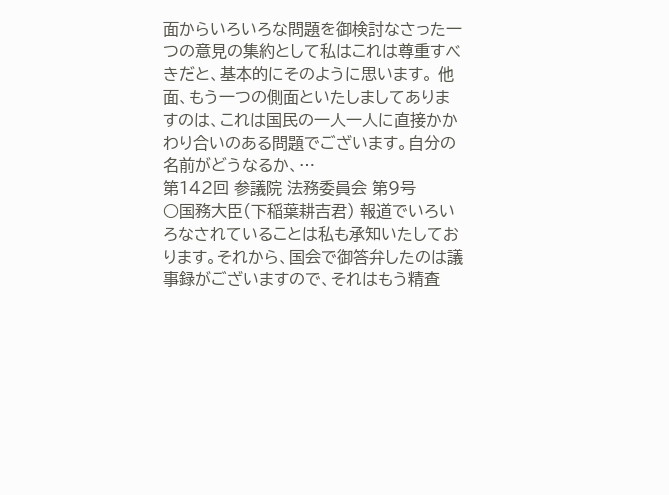面からいろいろな問題を御検討なさった一つの意見の集約として私はこれは尊重すべきだと、基本的にそのように思います。 他面、もう一つの側面といたしましてありますのは、これは国民の一人一人に直接かかわり合いのある問題でございます。自分の名前がどうなるか、…
第142回 参議院 法務委員会 第9号
○国務大臣(下稲葉耕吉君) 報道でいろいろなされていることは私も承知いたしております。それから、国会で御答弁したのは議事録がございますので、それはもう精査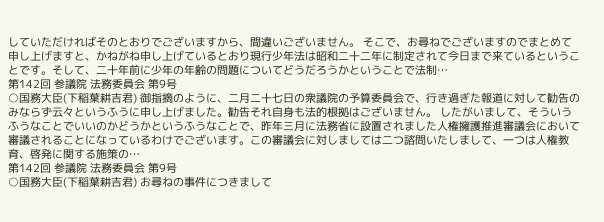していただければそのとおりでございますから、間違いございません。 そこで、お尋ねでございますのでまとめて申し上げますと、かねがね申し上げているとおり現行少年法は昭和二十二年に制定されて今日まで来ているということです。そして、二十年前に少年の年齢の問題についてどうだろうかということで法制…
第142回 参議院 法務委員会 第9号
○国務大臣(下稲葉耕吉君) 御指摘のように、二月二十七日の衆議院の予算委員会で、行き過ぎた報道に対して勧告のみならず云々というふうに申し上げました。勧告それ自身も法的根拠はございません。 したがいまして、そういうふうなことでいいのかどうかというふうなことで、昨年三月に法務省に設置されました人権擁護推進審議会において審議されることになっているわけでございます。この審議会に対しましては二つ諮問いたしまして、一つは人権教育、啓発に関する施策の…
第142回 参議院 法務委員会 第9号
○国務大臣(下稲葉耕吉君) お尋ねの事件につきまして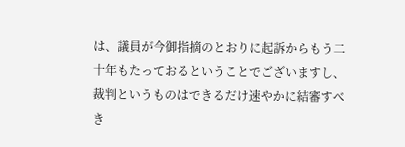は、議員が今御指摘のとおりに起訴からもう二十年もたっておるということでございますし、裁判というものはできるだけ速やかに結審すべき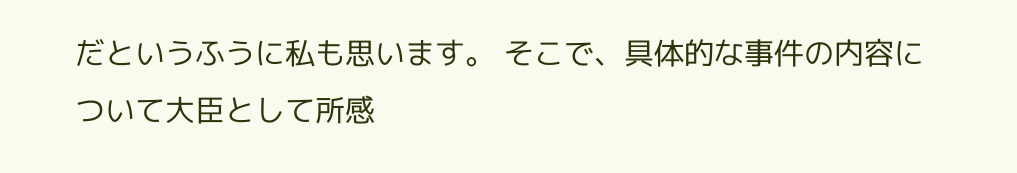だというふうに私も思います。 そこで、具体的な事件の内容について大臣として所感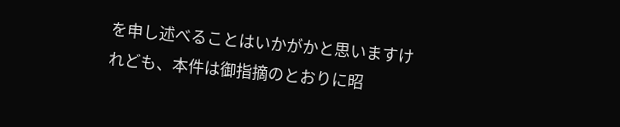を申し述べることはいかがかと思いますけれども、本件は御指摘のとおりに昭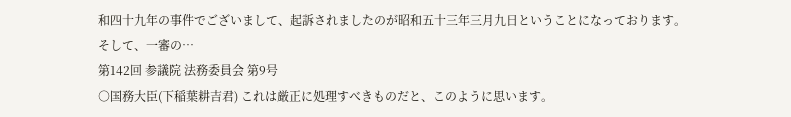和四十九年の事件でございまして、起訴されましたのが昭和五十三年三月九日ということになっております。そして、一審の…
第142回 参議院 法務委員会 第9号
○国務大臣(下稲葉耕吉君) これは厳正に処理すべきものだと、このように思います。